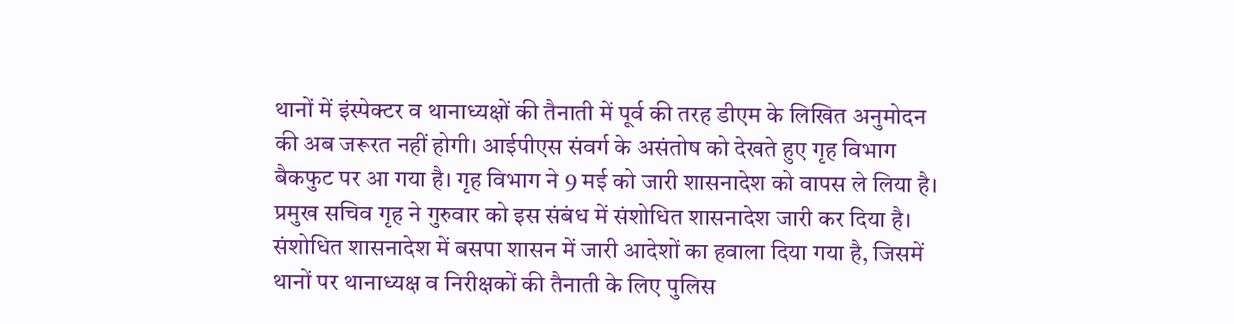थानों में इंस्पेक्टर व थानाध्यक्षों की तैनाती में पूर्व की तरह डीएम के लिखित अनुमोदन की अब जरूरत नहीं होगी। आईपीएस संवर्ग के असंतोष को देखते हुए गृह विभाग बैकफुट पर आ गया है। गृह विभाग ने 9 मई को जारी शासनादेश को वापस ले लिया है। प्रमुख सचिव गृह ने गुरुवार को इस संबंध में संशोधित शासनादेश जारी कर दिया है।
संशोधित शासनादेश में बसपा शासन में जारी आदेशों का हवाला दिया गया है, जिसमें थानों पर थानाध्यक्ष व निरीक्षकों की तैनाती के लिए पुलिस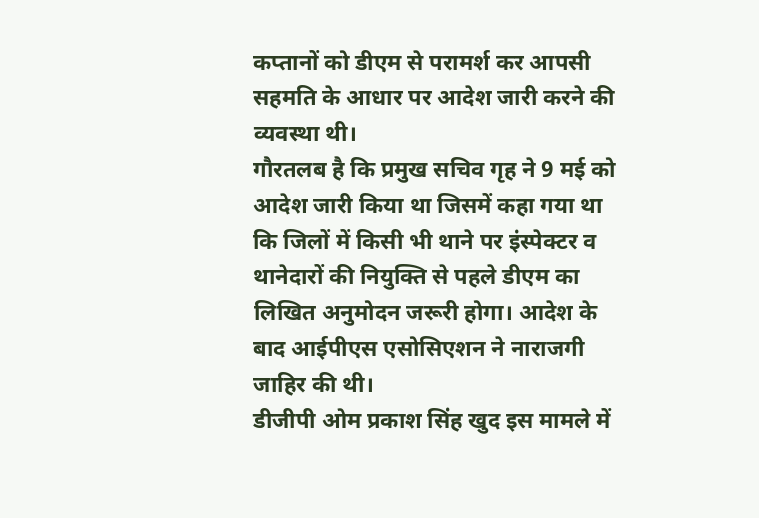कप्तानों को डीएम से परामर्श कर आपसी सहमति के आधार पर आदेश जारी करने की व्यवस्था थी।
गौरतलब है कि प्रमुख सचिव गृह ने 9 मई को आदेश जारी किया था जिसमें कहा गया था कि जिलों में किसी भी थाने पर इंस्पेक्टर व थानेदारों की नियुक्ति से पहले डीएम का लिखित अनुमोदन जरूरी होगा। आदेश के बाद आईपीएस एसोसिएशन ने नाराजगी जाहिर की थी।
डीजीपी ओम प्रकाश सिंह खुद इस मामले में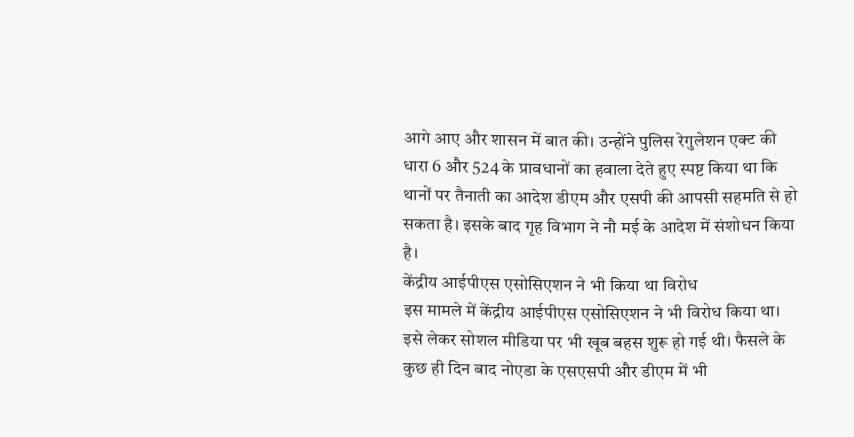आगे आए और शासन में बात की। उन्होंने पुलिस रेगुलेशन एक्ट की धारा 6 और 524 के प्रावधानों का हवाला देते हुए स्पष्ट किया था कि थानों पर तैनाती का आदेश डीएम और एसपी की आपसी सहमति से हो सकता है। इसके बाद गृह विभाग ने नौ मई के आदेश में संशोधन किया है।
केंद्रीय आईपीएस एसोसिएशन ने भी किया था विरोध
इस मामले में केंद्रीय आईपीएस एसोसिएशन ने भी विरोध किया था। इसे लेकर सोशल मीडिया पर भी खूब बहस शुरू हो गई थी। फैसले के कुछ ही दिन बाद नोएडा के एसएसपी और डीएम में भी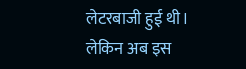लेटरबाजी हुई थी। लेकिन अब इस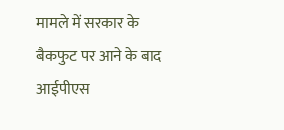मामले में सरकार के बैकफुट पर आने के बाद आईपीएस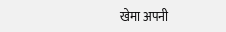खेमा अपनी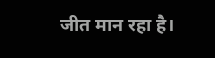जीत मान रहा है।